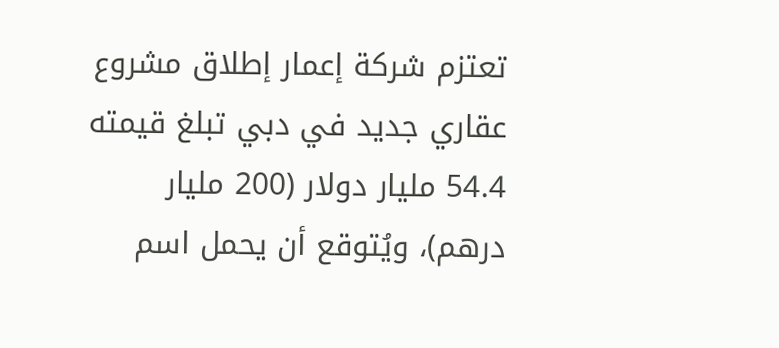تعتزم شركة إعمار إطلاق مشروع عقاري جديد في دبي تبلغ قيمته 54.4 مليار دولار (200 مليار درهم)، ويُتوقع أن يحمل اسم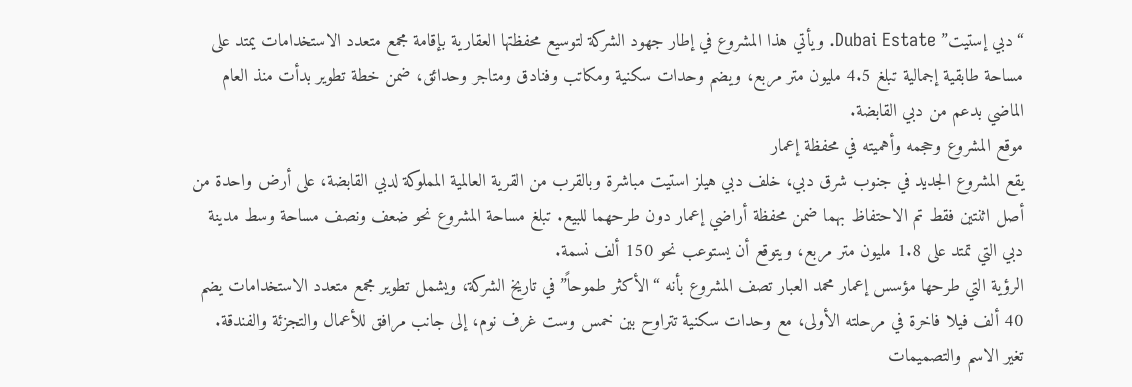“دبي إستيت” Dubai Estate. ويأتي هذا المشروع في إطار جهود الشركة لتوسيع محفظتها العقارية بإقامة مجمع متعدد الاستخدامات يمتد على مساحة طابقية إجمالية تبلغ 4.5 مليون متر مربع، ويضم وحدات سكنية ومكاتب وفنادق ومتاجر وحدائق، ضمن خطة تطوير بدأت منذ العام الماضي بدعم من دبي القابضة.
موقع المشروع وحجمه وأهميته في محفظة إعمار
يقع المشروع الجديد في جنوب شرق دبي، خلف دبي هيلز استيت مباشرة وبالقرب من القرية العالمية المملوكة لدبي القابضة، على أرض واحدة من أصل اثنتين فقط تم الاحتفاظ بهما ضمن محفظة أراضي إعمار دون طرحهما للبيع. تبلغ مساحة المشروع نحو ضعف ونصف مساحة وسط مدينة دبي التي تمتد على 1.8 مليون متر مربع، ويتوقع أن يستوعب نحو 150 ألف نسمة.
الرؤية التي طرحها مؤسس إعمار محمد العبار تصف المشروع بأنه “الأكثر طموحاً” في تاريخ الشركة، ويشمل تطوير مجمع متعدد الاستخدامات يضم 40 ألف فيلا فاخرة في مرحلته الأولى، مع وحدات سكنية تتراوح بين خمس وست غرف نوم، إلى جانب مرافق للأعمال والتجزئة والفندقة.
تغير الاسم والتصميمات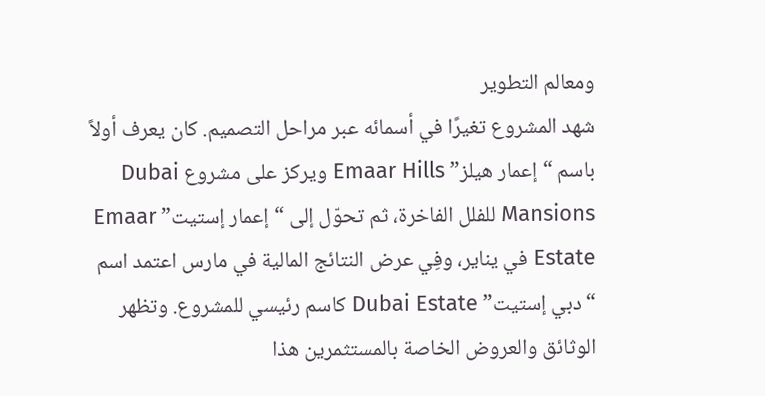ومعالم التطوير
شهد المشروع تغيرًا في أسمائه عبر مراحل التصميم. كان يعرف أولاً باسم “إعمار هيلز” Emaar Hills ويركز على مشروع Dubai Mansions للفلل الفاخرة، ثم تحوّل إلى “إعمار إستيت” Emaar Estate في يناير، وفِي عرض النتائج المالية في مارس اعتمد اسم “دبي إستيت” Dubai Estate كاسم رئيسي للمشروع. وتظهر الوثائق والعروض الخاصة بالمستثمرين هذا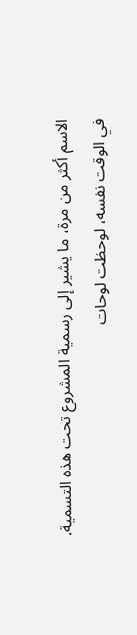الاسم أكثر من مرة، ما يشير إلى رسمية المشروع تحت هذه التسمية.
في الوقت نفسه، لوحظت لوحات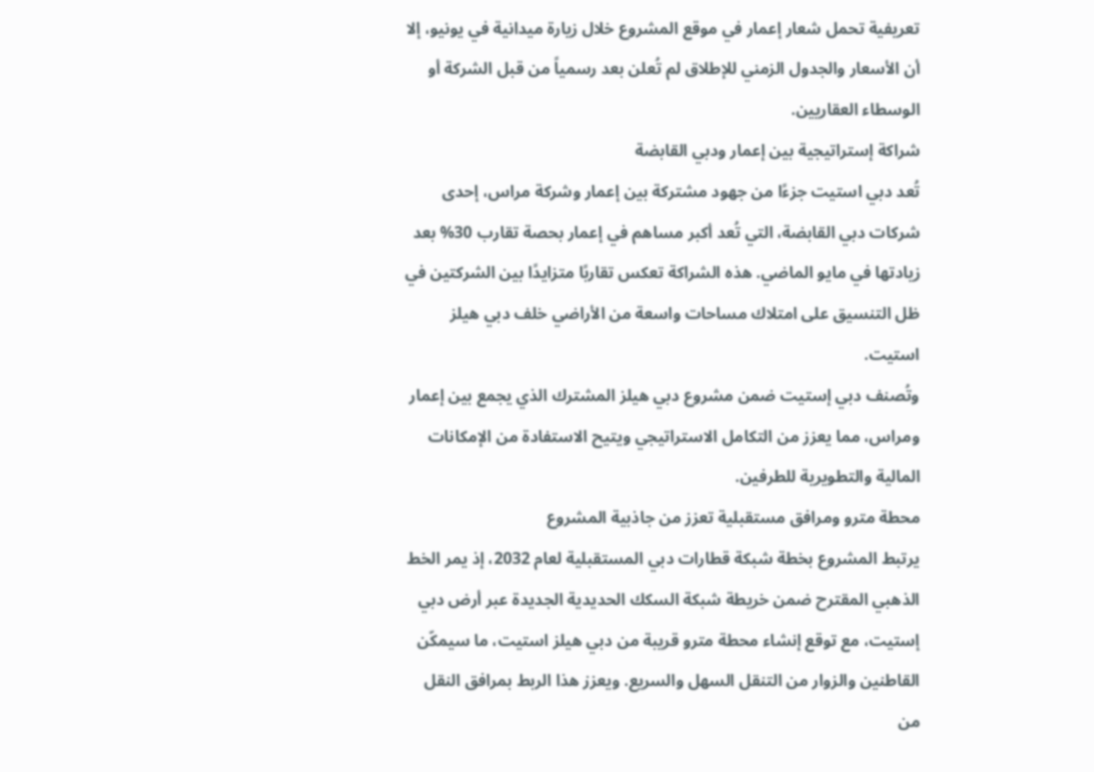تعريفية تحمل شعار إعمار في موقع المشروع خلال زيارة ميدانية في يونيو، إلا أن الأسعار والجدول الزمني للإطلاق لم تُعلن بعد رسمياً من قبل الشركة أو الوسطاء العقاريين.
شراكة إستراتيجية بين إعمار ودبي القابضة
تُعد دبي استيت جزءًا من جهود مشتركة بين إعمار وشركة مراس، إحدى شركات دبي القابضة، التي تُعد أكبر مساهم في إعمار بحصة تقارب 30% بعد زيادتها في مايو الماضي. هذه الشراكة تعكس تقاربًا متزايدًا بين الشركتين في ظل التنسيق على امتلاك مساحات واسعة من الأراضي خلف دبي هيلز استيت.
وتُصنف دبي إستيت ضمن مشروع دبي هيلز المشترك الذي يجمع بين إعمار ومراس، مما يعزز من التكامل الاستراتيجي ويتيح الاستفادة من الإمكانات المالية والتطويرية للطرفين.
محطة مترو ومرافق مستقبلية تعزز من جاذبية المشروع
يرتبط المشروع بخطة شبكة قطارات دبي المستقبلية لعام 2032، إذ يمر الخط الذهبي المقترح ضمن خريطة شبكة السكك الحديدية الجديدة عبر أرض دبي إستيت، مع توقع إنشاء محطة مترو قريبة من دبي هيلز استيت، ما سيمكّن القاطنين والزوار من التنقل السهل والسريع. ويعزز هذا الربط بمرافق النقل من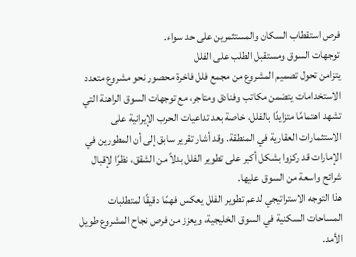فرص استقطاب السكان والمستثمرين على حد سواء.
توجهات السوق ومستقبل الطلب على الفلل
يتزامن تحول تصميم المشروع من مجمع فلل فاخرة محصور نحو مشروع متعدد الاستخدامات يتضمن مكاتب وفنادق ومتاجر، مع توجهات السوق الراهنة التي تشهد اهتمامًا متزايدًا بالفلل، خاصة بعد تداعيات الحرب الإيرانية على الاستثمارات العقارية في المنطقة. وقد أشار تقرير سابق إلى أن المطورين في الإمارات قد ركزوا بشكل أكبر على تطوير الفلل بدلاً من الشقق، نظرًا لإقبال شرائح واسعة من السوق عليها.
هذا التوجه الاستراتيجي لدعم تطوير الفلل يعكس فهمًا دقيقًا لمتطلبات المساحات السكنية في السوق الخليجية، ويعزز من فرص نجاح المشروع طويل الأمد.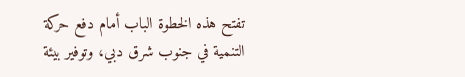تفتح هذه الخطوة الباب أمام دفع حركة التنمية في جنوب شرق دبي، وتوفير بيئة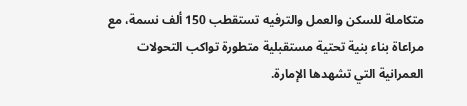متكاملة للسكن والعمل والترفيه تستقطب 150 ألف نسمة، مع مراعاة بناء بنية تحتية مستقبلية متطورة تواكب التحولات العمرانية التي تشهدها الإمارة.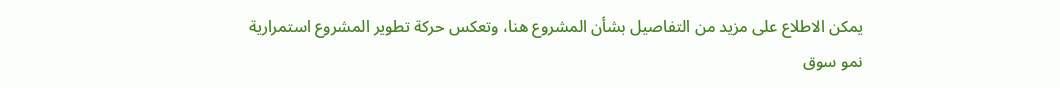يمكن الاطلاع على مزيد من التفاصيل بشأن المشروع هنا، وتعكس حركة تطوير المشروع استمرارية نمو سوق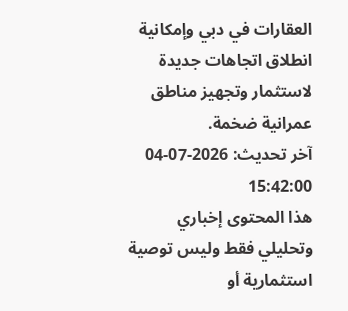العقارات في دبي وإمكانية انطلاق اتجاهات جديدة لاستثمار وتجهيز مناطق عمرانية ضخمة.
آخر تحديث: 2026-07-04 15:42:00
هذا المحتوى إخباري وتحليلي فقط وليس توصية استثمارية أو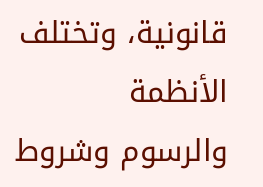قانونية، وتختلف الأنظمة والرسوم وشروط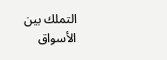التملك بين الأسواق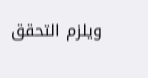ويلزم التحقق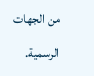من الجهات الرسمية.